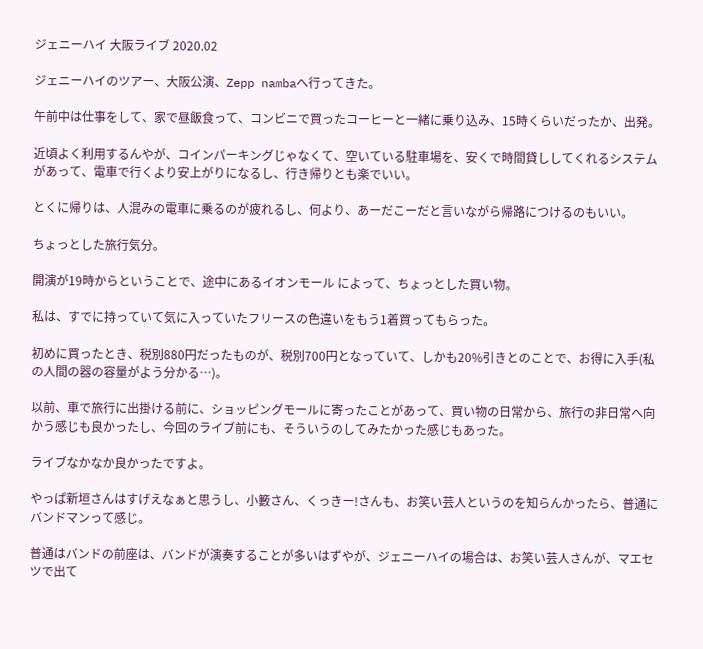ジェニーハイ 大阪ライブ 2020.02

ジェニーハイのツアー、大阪公演、Zepp nambaへ行ってきた。

午前中は仕事をして、家で昼飯食って、コンビニで買ったコーヒーと一緒に乗り込み、15時くらいだったか、出発。

近頃よく利用するんやが、コインパーキングじゃなくて、空いている駐車場を、安くで時間貸ししてくれるシステムがあって、電車で行くより安上がりになるし、行き帰りとも楽でいい。

とくに帰りは、人混みの電車に乗るのが疲れるし、何より、あーだこーだと言いながら帰路につけるのもいい。

ちょっとした旅行気分。

開演が19時からということで、途中にあるイオンモール によって、ちょっとした買い物。

私は、すでに持っていて気に入っていたフリースの色違いをもう1着買ってもらった。

初めに買ったとき、税別880円だったものが、税別700円となっていて、しかも20%引きとのことで、お得に入手(私の人間の器の容量がよう分かる…)。

以前、車で旅行に出掛ける前に、ショッピングモールに寄ったことがあって、買い物の日常から、旅行の非日常へ向かう感じも良かったし、今回のライブ前にも、そういうのしてみたかった感じもあった。

ライブなかなか良かったですよ。

やっぱ新垣さんはすげえなぁと思うし、小籔さん、くっきー!さんも、お笑い芸人というのを知らんかったら、普通にバンドマンって感じ。

普通はバンドの前座は、バンドが演奏することが多いはずやが、ジェニーハイの場合は、お笑い芸人さんが、マエセツで出て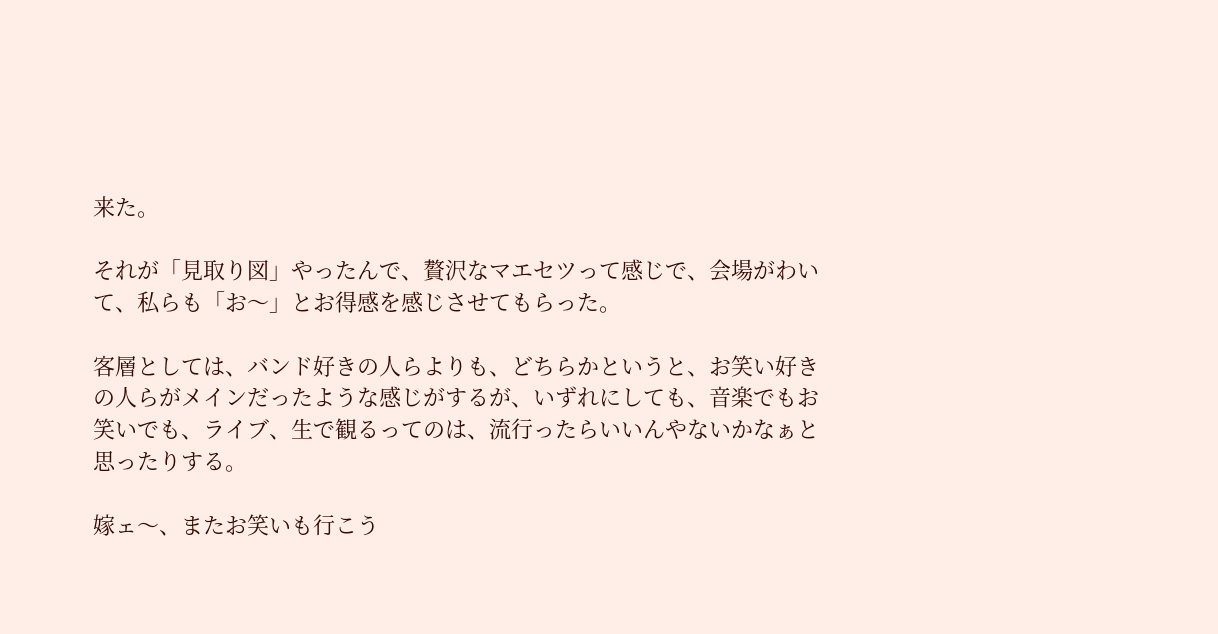来た。

それが「見取り図」やったんで、贅沢なマエセツって感じで、会場がわいて、私らも「お〜」とお得感を感じさせてもらった。

客層としては、バンド好きの人らよりも、どちらかというと、お笑い好きの人らがメインだったような感じがするが、いずれにしても、音楽でもお笑いでも、ライブ、生で観るってのは、流行ったらいいんやないかなぁと思ったりする。

嫁ェ〜、またお笑いも行こう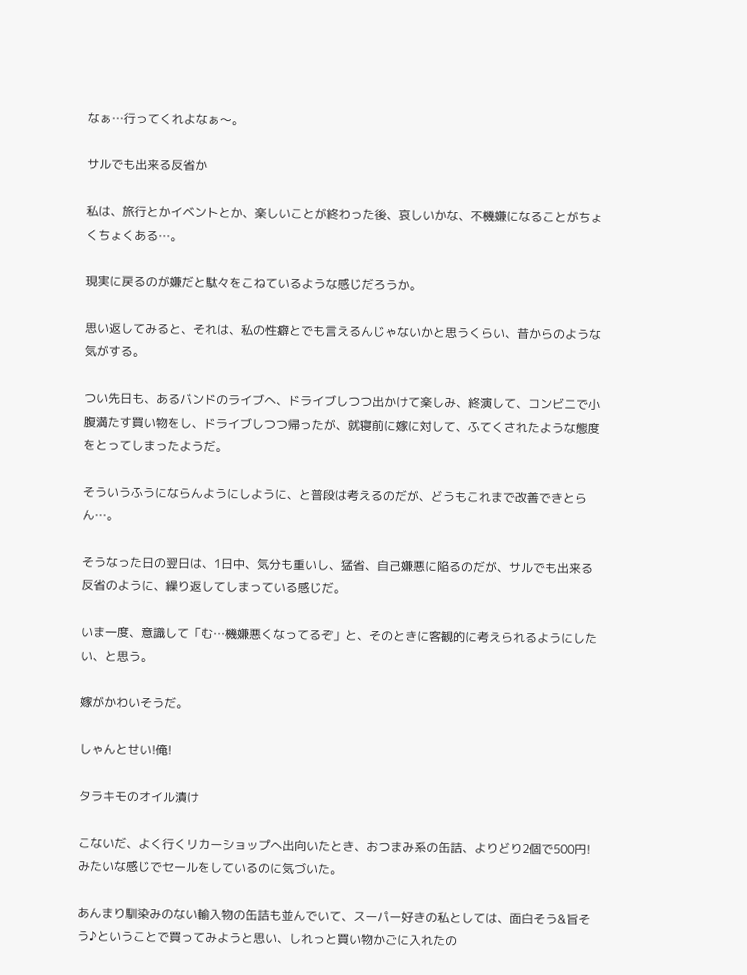なぁ…行ってくれよなぁ〜。

サルでも出来る反省か

私は、旅行とかイベントとか、楽しいことが終わった後、哀しいかな、不機嫌になることがちょくちょくある…。

現実に戻るのが嫌だと駄々をこねているような感じだろうか。

思い返してみると、それは、私の性癖とでも言えるんじゃないかと思うくらい、昔からのような気がする。

つい先日も、あるバンドのライブへ、ドライブしつつ出かけて楽しみ、終演して、コンビニで小腹満たす買い物をし、ドライブしつつ帰ったが、就寝前に嫁に対して、ふてくされたような態度をとってしまったようだ。

そういうふうにならんようにしように、と普段は考えるのだが、どうもこれまで改善できとらん…。

そうなった日の翌日は、1日中、気分も重いし、猛省、自己嫌悪に陥るのだが、サルでも出来る反省のように、繰り返してしまっている感じだ。

いま一度、意識して「む…機嫌悪くなってるぞ」と、そのときに客観的に考えられるようにしたい、と思う。

嫁がかわいそうだ。

しゃんとせい!俺!

タラキモのオイル漬け

こないだ、よく行くリカーショップへ出向いたとき、おつまみ系の缶詰、よりどり2個で500円!みたいな感じでセールをしているのに気づいた。

あんまり馴染みのない輸入物の缶詰も並んでいて、スーパー好きの私としては、面白そう&旨そう♪ということで買ってみようと思い、しれっと買い物かごに入れたの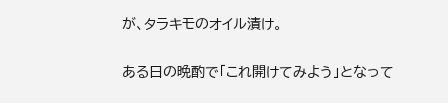が、タラキモのオイル漬け。

ある日の晩酌で「これ開けてみよう」となって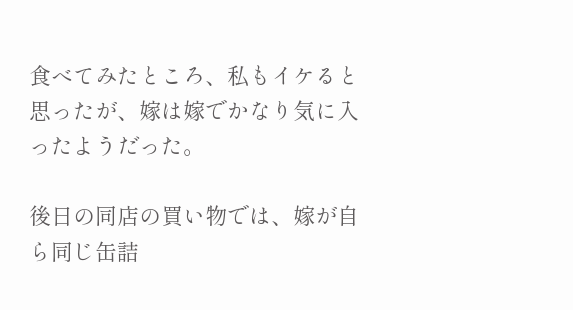食べてみたところ、私もイケると思ったが、嫁は嫁でかなり気に入ったようだった。

後日の同店の買い物では、嫁が自ら同じ缶詰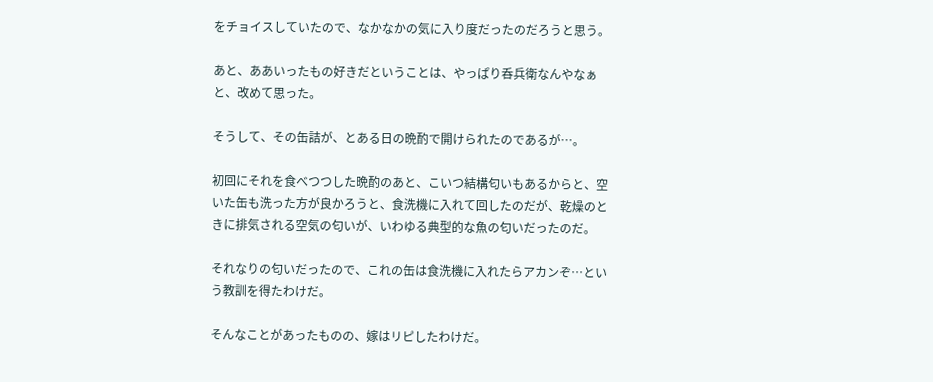をチョイスしていたので、なかなかの気に入り度だったのだろうと思う。

あと、ああいったもの好きだということは、やっぱり呑兵衛なんやなぁと、改めて思った。

そうして、その缶詰が、とある日の晩酌で開けられたのであるが…。

初回にそれを食べつつした晩酌のあと、こいつ結構匂いもあるからと、空いた缶も洗った方が良かろうと、食洗機に入れて回したのだが、乾燥のときに排気される空気の匂いが、いわゆる典型的な魚の匂いだったのだ。

それなりの匂いだったので、これの缶は食洗機に入れたらアカンぞ…という教訓を得たわけだ。

そんなことがあったものの、嫁はリピしたわけだ。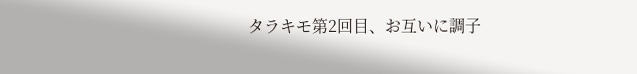タラキモ第2回目、お互いに調子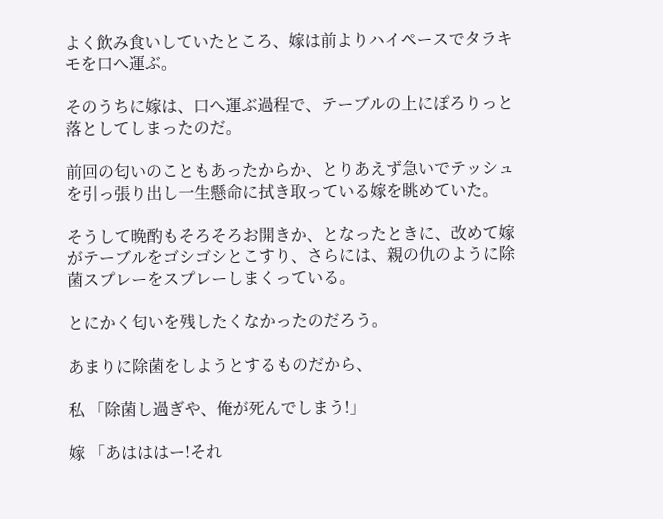よく飲み食いしていたところ、嫁は前よりハイペースでタラキモを口へ運ぶ。

そのうちに嫁は、口へ運ぶ過程で、テーブルの上にぽろりっと落としてしまったのだ。

前回の匂いのこともあったからか、とりあえず急いでテッシュを引っ張り出し一生懸命に拭き取っている嫁を眺めていた。

そうして晩酌もそろそろお開きか、となったときに、改めて嫁がテーブルをゴシゴシとこすり、さらには、親の仇のように除菌スプレーをスプレーしまくっている。

とにかく匂いを残したくなかったのだろう。

あまりに除菌をしようとするものだから、

私 「除菌し過ぎや、俺が死んでしまう!」

嫁 「あはははー!それ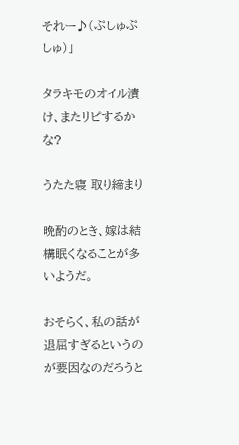それー♪(ぷしゅぷしゅ)」

タラキモのオイル漬け、またリピするかな?

うたた寝 取り締まり

晩酌のとき、嫁は結構眠くなることが多いようだ。

おそらく、私の話が退屈すぎるというのが要因なのだろうと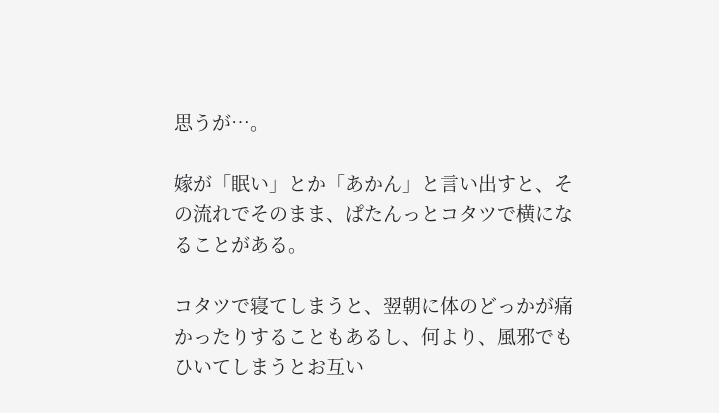思うが…。

嫁が「眠い」とか「あかん」と言い出すと、その流れでそのまま、ぱたんっとコタツで横になることがある。

コタツで寝てしまうと、翌朝に体のどっかが痛かったりすることもあるし、何より、風邪でもひいてしまうとお互い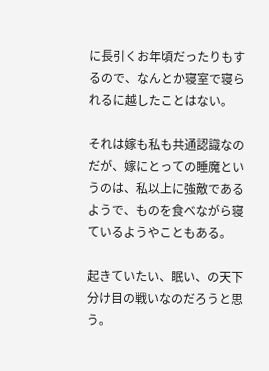に長引くお年頃だったりもするので、なんとか寝室で寝られるに越したことはない。

それは嫁も私も共通認識なのだが、嫁にとっての睡魔というのは、私以上に強敵であるようで、ものを食べながら寝ているようやこともある。

起きていたい、眠い、の天下分け目の戦いなのだろうと思う。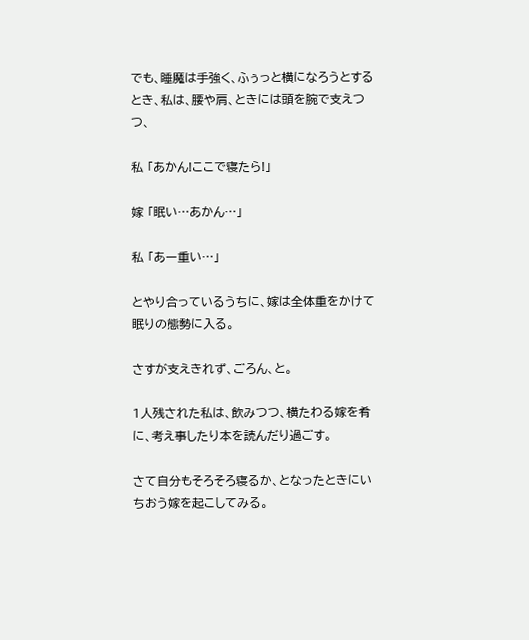でも、睡魔は手強く、ふぅっと横になろうとするとき、私は、腰や肩、ときには頭を腕で支えつつ、

私 「あかん!ここで寝たら!」

嫁 「眠い…あかん…」

私 「あー重い…」

とやり合っているうちに、嫁は全体重をかけて眠りの態勢に入る。

さすが支えきれず、ごろん、と。

1人残された私は、飲みつつ、横たわる嫁を肴に、考え事したり本を読んだり過ごす。

さて自分もそろそろ寝るか、となったときにいちおう嫁を起こしてみる。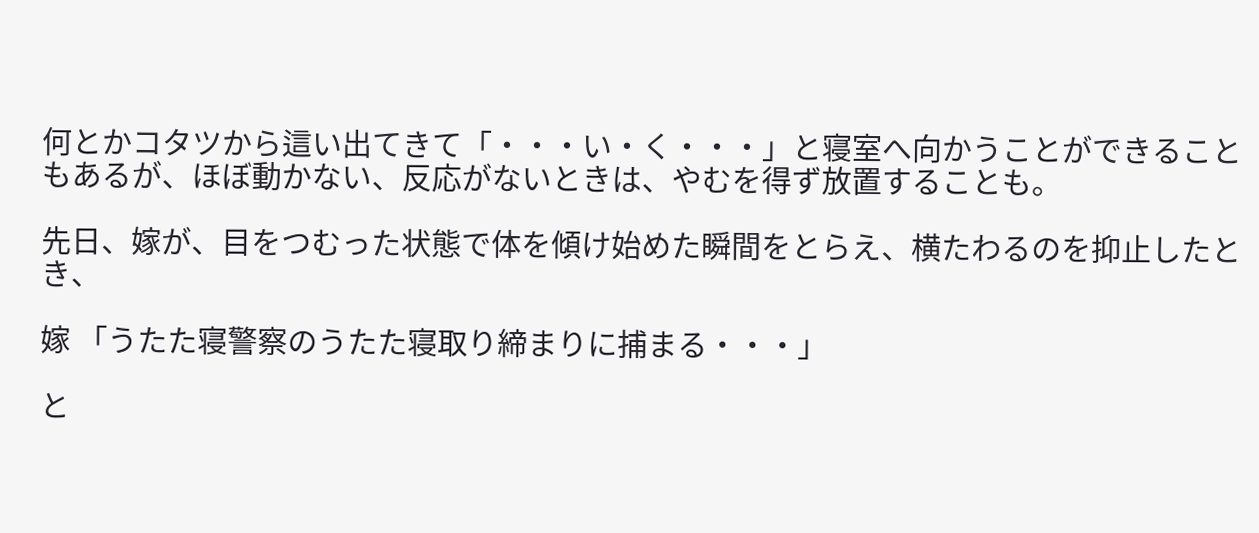何とかコタツから這い出てきて「・・・い・く・・・」と寝室へ向かうことができることもあるが、ほぼ動かない、反応がないときは、やむを得ず放置することも。

先日、嫁が、目をつむった状態で体を傾け始めた瞬間をとらえ、横たわるのを抑止したとき、

嫁 「うたた寝警察のうたた寝取り締まりに捕まる・・・」

と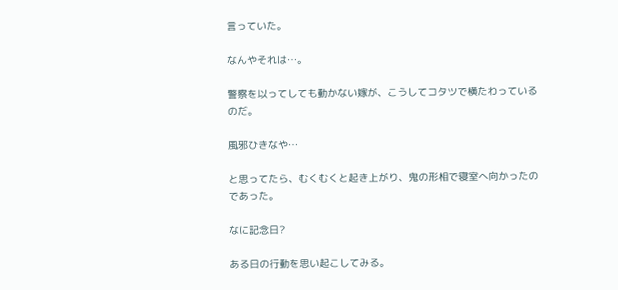言っていた。

なんやそれは…。

警察を以ってしても動かない嫁が、こうしてコタツで横たわっているのだ。

風邪ひきなや…

と思ってたら、むくむくと起き上がり、鬼の形相で寝室へ向かったのであった。

なに記念日?

ある日の行動を思い起こしてみる。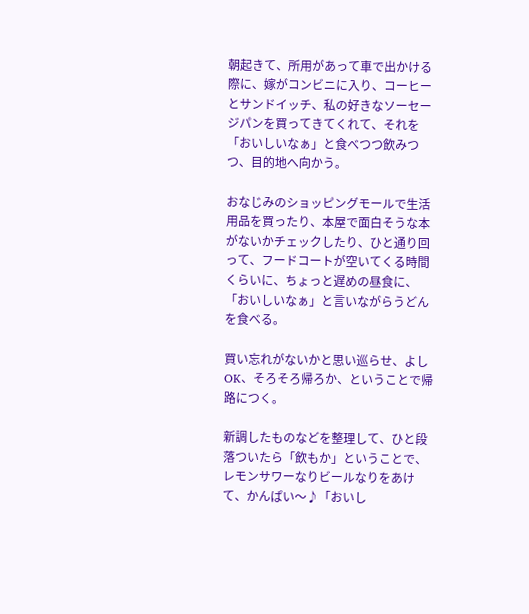朝起きて、所用があって車で出かける際に、嫁がコンビニに入り、コーヒーとサンドイッチ、私の好きなソーセージパンを買ってきてくれて、それを「おいしいなぁ」と食べつつ飲みつつ、目的地へ向かう。

おなじみのショッピングモールで生活用品を買ったり、本屋で面白そうな本がないかチェックしたり、ひと通り回って、フードコートが空いてくる時間くらいに、ちょっと遅めの昼食に、「おいしいなぁ」と言いながらうどんを食べる。

買い忘れがないかと思い巡らせ、よしOK、そろそろ帰ろか、ということで帰路につく。

新調したものなどを整理して、ひと段落ついたら「飲もか」ということで、レモンサワーなりビールなりをあけて、かんぱい〜♪「おいし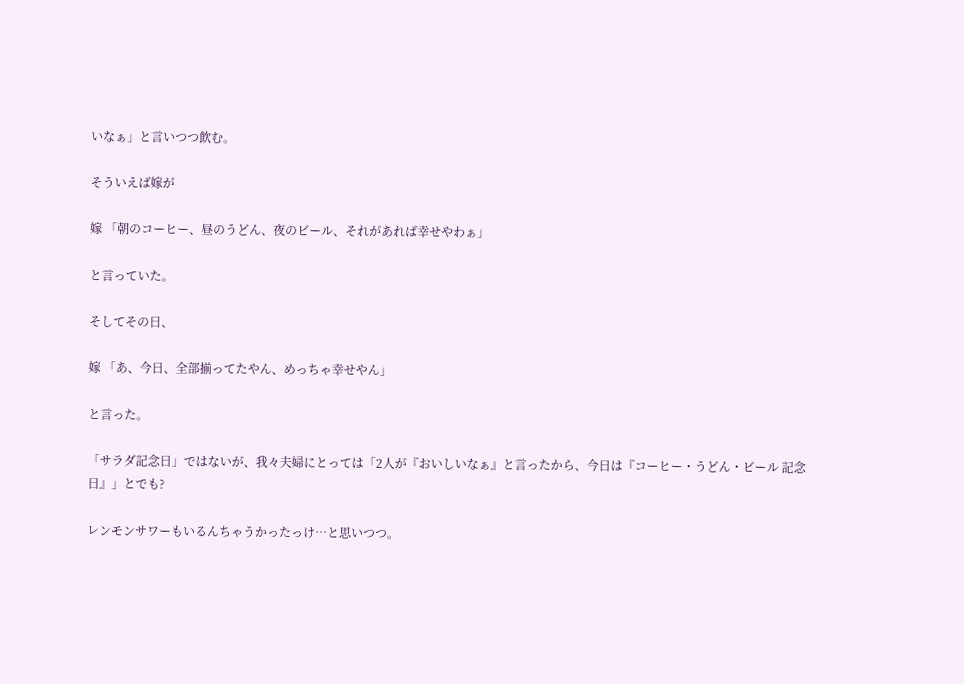いなぁ」と言いつつ飲む。

そういえば嫁が

嫁 「朝のコーヒー、昼のうどん、夜のビール、それがあれば幸せやわぁ」

と言っていた。

そしてその日、

嫁 「あ、今日、全部揃ってたやん、めっちゃ幸せやん」

と言った。

「サラダ記念日」ではないが、我々夫婦にとっては「2人が『おいしいなぁ』と言ったから、今日は『コーヒー・うどん・ビール 記念日』」とでも?

レンモンサワーもいるんちゃうかったっけ…と思いつつ。